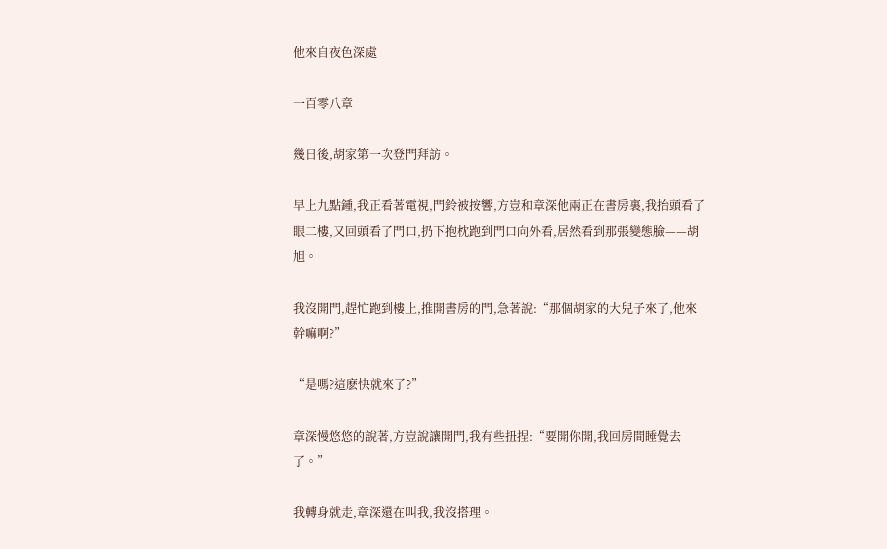他來自夜色深處

一百零八章

幾日後,胡家第一次登門拜訪。

早上九點鍾,我正看著電視,門鈴被按響,方豈和章深他兩正在書房裏,我抬頭看了眼二樓,又回頭看了門口,扔下抱枕跑到門口向外看,居然看到那張變態臉——胡旭。

我沒開門,趕忙跑到樓上,推開書房的門,急著說:“那個胡家的大兒子來了,他來幹嘛啊?”

“是嗎?這麽快就來了?”

章深慢悠悠的說著,方豈說讓開門,我有些扭捏:“要開你開,我回房間睡覺去了。”

我轉身就走,章深還在叫我,我沒搭理。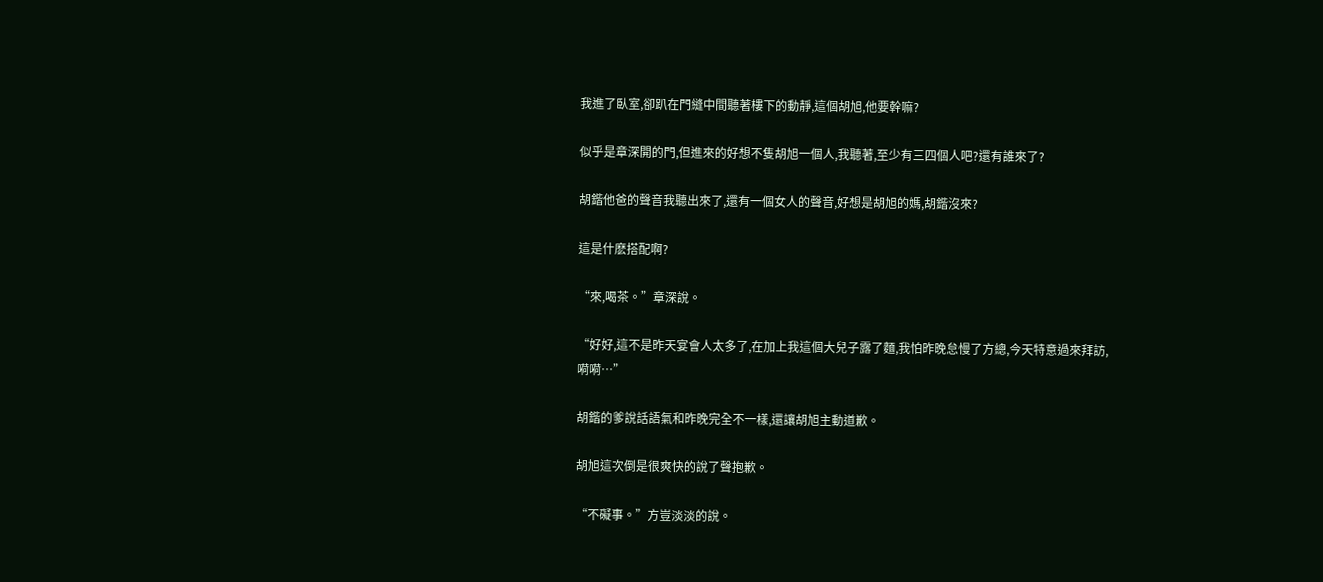我進了臥室,卻趴在門縫中間聽著樓下的動靜,這個胡旭,他要幹嘛?

似乎是章深開的門,但進來的好想不隻胡旭一個人,我聽著,至少有三四個人吧?還有誰來了?

胡鍇他爸的聲音我聽出來了,還有一個女人的聲音,好想是胡旭的媽,胡鍇沒來?

這是什麽搭配啊?

“來,喝茶。”章深說。

“好好,這不是昨天宴會人太多了,在加上我這個大兒子露了麵,我怕昨晚怠慢了方總,今天特意過來拜訪,嗬嗬…”

胡鍇的爹說話語氣和昨晚完全不一樣,還讓胡旭主動道歉。

胡旭這次倒是很爽快的說了聲抱歉。

“不礙事。”方豈淡淡的說。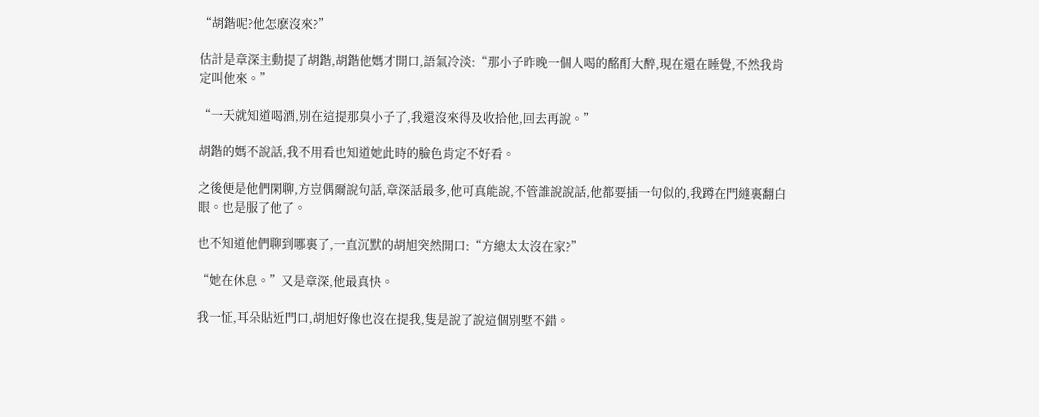“胡鍇呢?他怎麽沒來?”

估計是章深主動提了胡鍇,胡鍇他媽才開口,語氣冷淡:“那小子昨晚一個人喝的酩酊大醉,現在還在睡覺,不然我肯定叫他來。”

“一天就知道喝酒,別在這提那臭小子了,我還沒來得及收拾他,回去再說。”

胡鍇的媽不說話,我不用看也知道她此時的臉色肯定不好看。

之後便是他們閑聊,方豈偶爾說句話,章深話最多,他可真能說,不管誰說說話,他都要插一句似的,我蹲在門縫裏翻白眼。也是服了他了。

也不知道他們聊到哪裏了,一直沉默的胡旭突然開口:“方總太太沒在家?”

“她在休息。”又是章深,他最真快。

我一怔,耳朵貼近門口,胡旭好像也沒在提我,隻是說了說這個別墅不錯。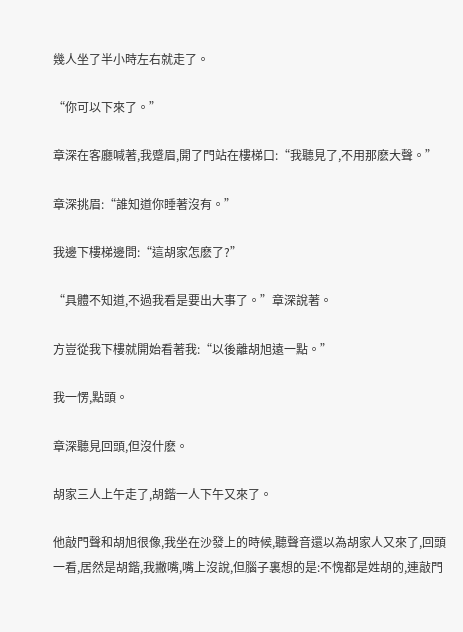幾人坐了半小時左右就走了。

“你可以下來了。”

章深在客廳喊著,我蹙眉,開了門站在樓梯口:“我聽見了,不用那麽大聲。”

章深挑眉:“誰知道你睡著沒有。”

我邊下樓梯邊問:“這胡家怎麽了?”

“具體不知道,不過我看是要出大事了。”章深說著。

方豈從我下樓就開始看著我:“以後離胡旭遠一點。”

我一愣,點頭。

章深聽見回頭,但沒什麽。

胡家三人上午走了,胡鍇一人下午又來了。

他敲門聲和胡旭很像,我坐在沙發上的時候,聽聲音還以為胡家人又來了,回頭一看,居然是胡鍇,我撇嘴,嘴上沒說,但腦子裏想的是:不愧都是姓胡的,連敲門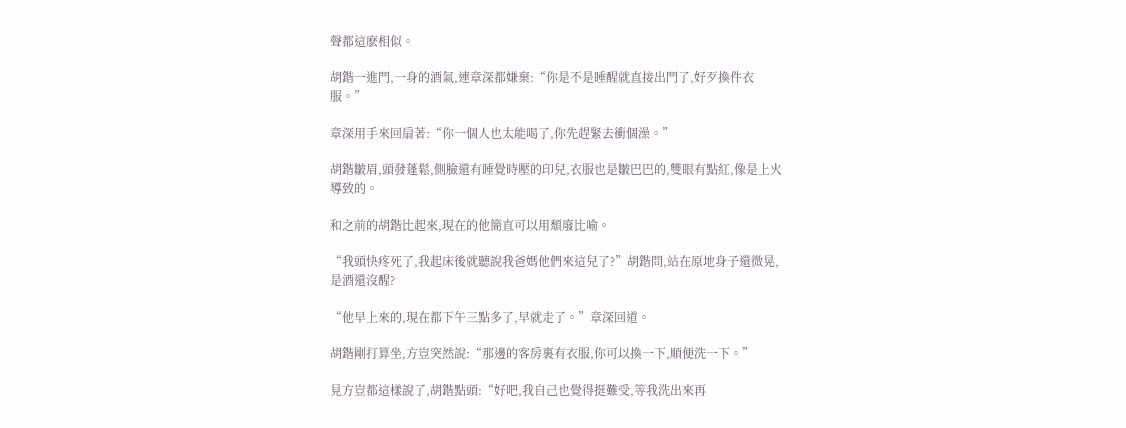聲都這麽相似。

胡鍇一進門,一身的酒氣,連章深都嫌棄:“你是不是睡醒就直接出門了,好歹換件衣服。”

章深用手來回扇著:“你一個人也太能喝了,你先趕緊去衝個澡。”

胡鍇皺眉,頭發蓬鬆,側臉還有睡覺時壓的印兒,衣服也是皺巴巴的,雙眼有點紅,像是上火導致的。

和之前的胡鍇比起來,現在的他簡直可以用頹廢比喻。

“我頭快疼死了,我起床後就聽說我爸媽他們來這兒了?”胡鍇問,站在原地身子還微晃,是酒還沒醒?

“他早上來的,現在都下午三點多了,早就走了。”章深回道。

胡鍇剛打算坐,方豈突然說:“那邊的客房裏有衣服,你可以換一下,順便洗一下。”

見方豈都這樣說了,胡鍇點頭:“好吧,我自己也覺得挺難受,等我洗出來再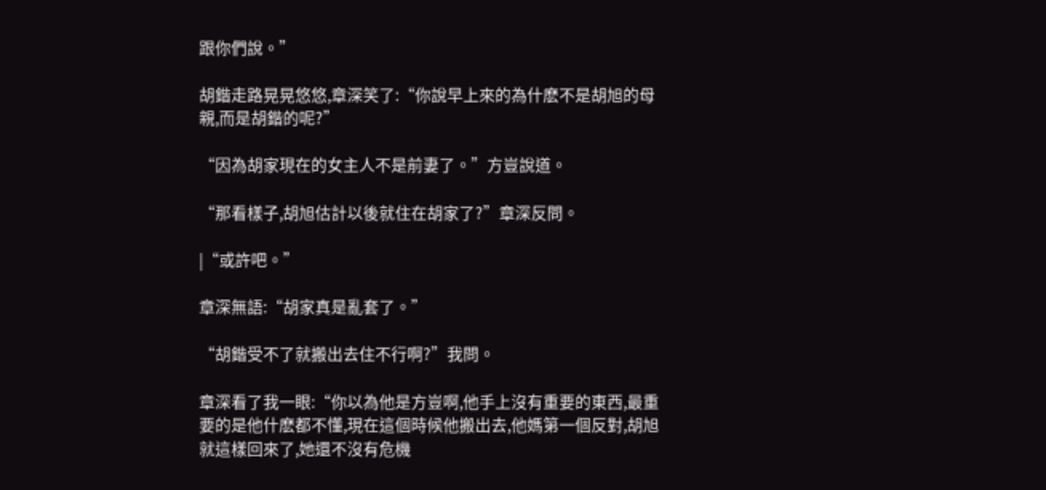跟你們說。”

胡鍇走路晃晃悠悠,章深笑了:“你說早上來的為什麽不是胡旭的母親,而是胡鍇的呢?”

“因為胡家現在的女主人不是前妻了。”方豈說道。

“那看樣子,胡旭估計以後就住在胡家了?”章深反問。

|“或許吧。”

章深無語:“胡家真是亂套了。”

“胡鍇受不了就搬出去住不行啊?”我問。

章深看了我一眼:“你以為他是方豈啊,他手上沒有重要的東西,最重要的是他什麽都不懂,現在這個時候他搬出去,他媽第一個反對,胡旭就這樣回來了,她還不沒有危機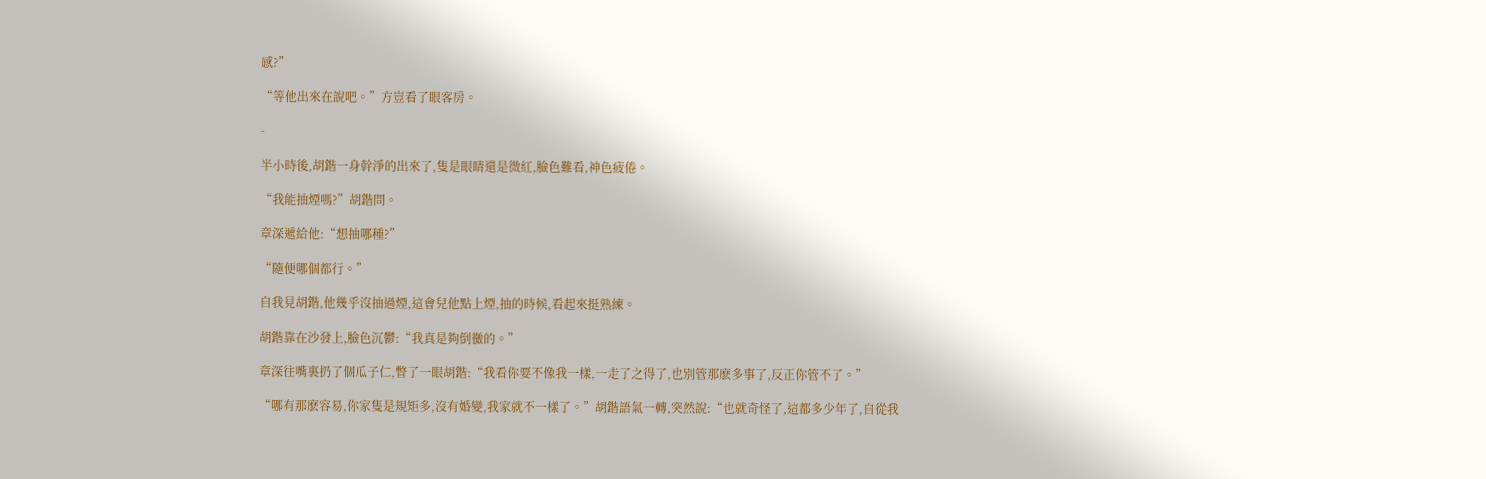感?”

“等他出來在說吧。”方豈看了眼客房。

-

半小時後,胡鍇一身幹淨的出來了,隻是眼睛還是微紅,臉色難看,神色疲倦。

“我能抽煙嗎?”胡鍇問。

章深遞給他:“想抽哪種?”

“隨便哪個都行。”

自我見胡鍇,他幾乎沒抽過煙,這會兒他點上煙,抽的時候,看起來挺熟練。

胡鍇靠在沙發上,臉色沉鬱:“我真是夠倒黴的。”

章深往嘴裏扔了個瓜子仁,瞥了一眼胡鍇:“我看你要不像我一樣,一走了之得了,也別管那麽多事了,反正你管不了。”

“哪有那麽容易,你家隻是規矩多,沒有婚變,我家就不一樣了。”胡鍇語氣一轉,突然說:“也就奇怪了,這都多少年了,自從我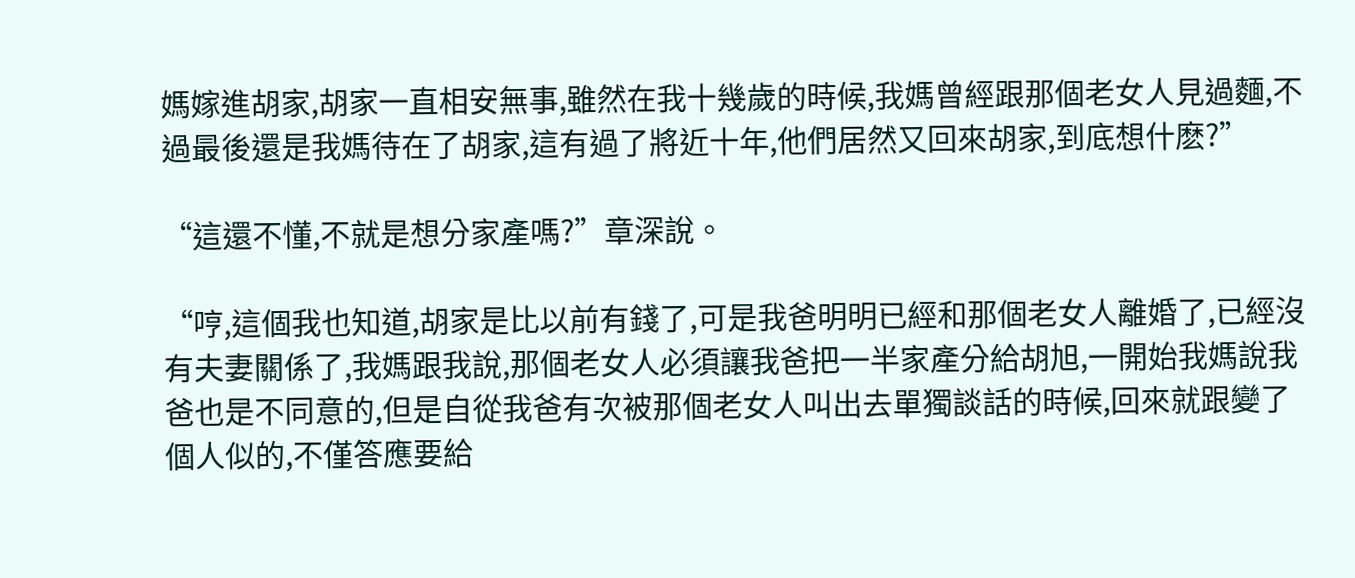媽嫁進胡家,胡家一直相安無事,雖然在我十幾歲的時候,我媽曾經跟那個老女人見過麵,不過最後還是我媽待在了胡家,這有過了將近十年,他們居然又回來胡家,到底想什麽?”

“這還不懂,不就是想分家產嗎?”章深說。

“哼,這個我也知道,胡家是比以前有錢了,可是我爸明明已經和那個老女人離婚了,已經沒有夫妻關係了,我媽跟我說,那個老女人必須讓我爸把一半家產分給胡旭,一開始我媽說我爸也是不同意的,但是自從我爸有次被那個老女人叫出去單獨談話的時候,回來就跟變了個人似的,不僅答應要給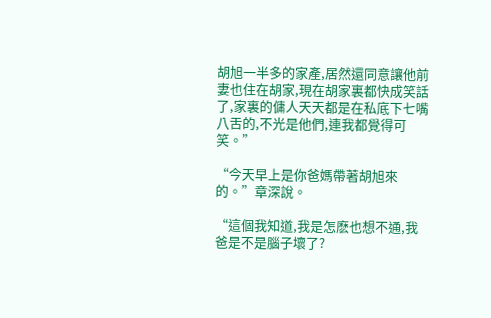胡旭一半多的家產,居然還同意讓他前妻也住在胡家,現在胡家裏都快成笑話了,家裏的傭人天天都是在私底下七嘴八舌的,不光是他們,連我都覺得可笑。”

“今天早上是你爸媽帶著胡旭來的。”章深說。

“這個我知道,我是怎麽也想不通,我爸是不是腦子壞了?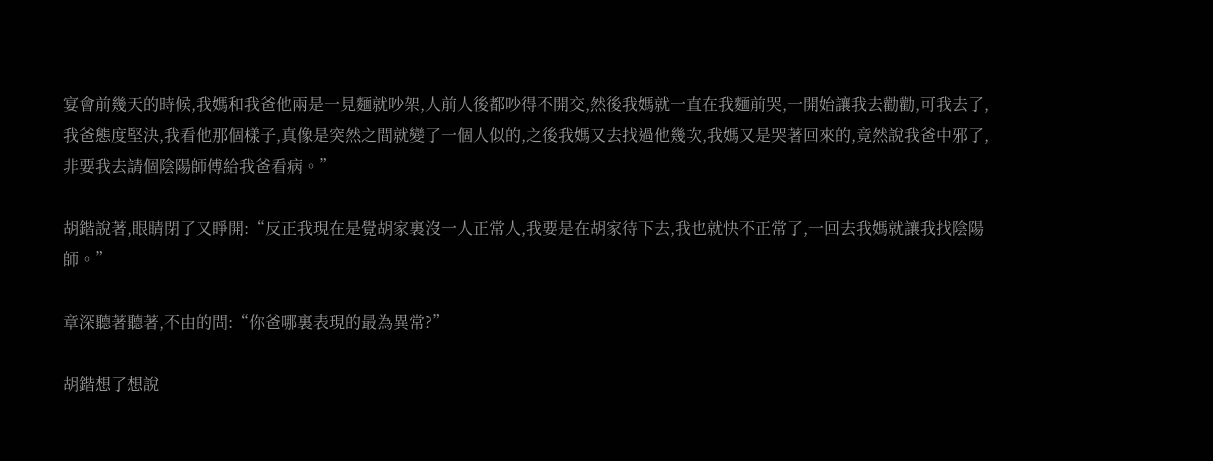宴會前幾天的時候,我媽和我爸他兩是一見麵就吵架,人前人後都吵得不開交,然後我媽就一直在我麵前哭,一開始讓我去勸勸,可我去了,我爸態度堅決,我看他那個樣子,真像是突然之間就變了一個人似的,之後我媽又去找過他幾次,我媽又是哭著回來的,竟然說我爸中邪了,非要我去請個陰陽師傅給我爸看病。”

胡鍇說著,眼睛閉了又睜開:“反正我現在是覺胡家裏沒一人正常人,我要是在胡家待下去,我也就快不正常了,一回去我媽就讓我找陰陽師。”

章深聽著聽著,不由的問:“你爸哪裏表現的最為異常?”

胡鍇想了想說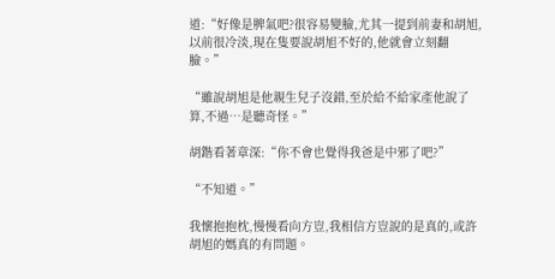道:“好像是脾氣吧?很容易變臉,尤其一提到前妻和胡旭,以前很冷淡,現在隻要說胡旭不好的,他就會立刻翻臉。”

“雖說胡旭是他親生兒子沒錯,至於給不給家產他說了算,不過…是聽奇怪。”

胡鍇看著章深:“你不會也覺得我爸是中邪了吧?”

“不知道。”

我懷抱抱枕,慢慢看向方豈,我相信方豈說的是真的,或許胡旭的媽真的有問題。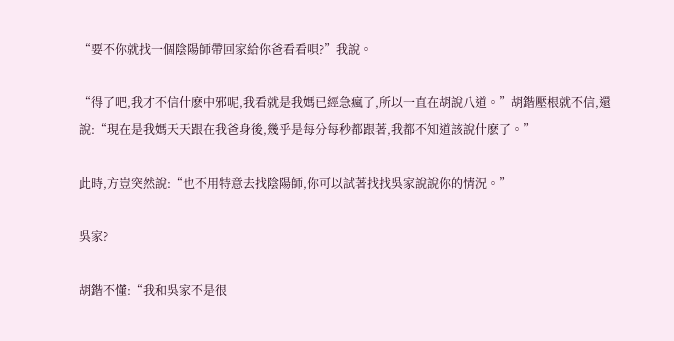“要不你就找一個陰陽師帶回家給你爸看看唄?”我說。

“得了吧,我才不信什麽中邪呢,我看就是我媽已經急瘋了,所以一直在胡說八道。”胡鍇壓根就不信,還說:“現在是我媽天天跟在我爸身後,幾乎是每分每秒都跟著,我都不知道該說什麽了。”

此時,方豈突然說:“也不用特意去找陰陽師,你可以試著找找吳家說說你的情況。”

吳家?

胡鍇不懂:“我和吳家不是很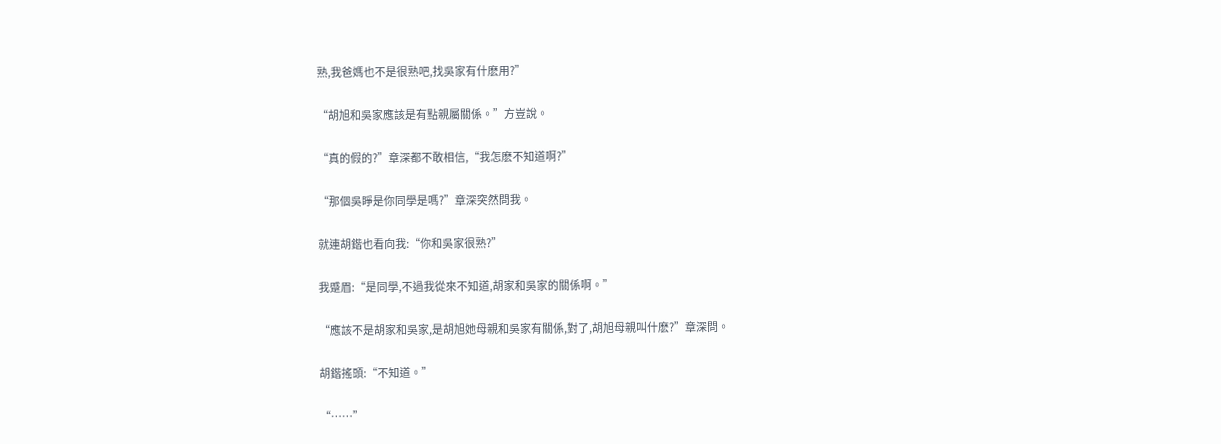熟,我爸媽也不是很熟吧,找吳家有什麽用?”

“胡旭和吳家應該是有點親屬關係。”方豈說。

“真的假的?”章深都不敢相信,“我怎麽不知道啊?”

“那個吳睜是你同學是嗎?”章深突然問我。

就連胡鍇也看向我:“你和吳家很熟?”

我蹙眉:“是同學,不過我從來不知道,胡家和吳家的關係啊。”

“應該不是胡家和吳家,是胡旭她母親和吳家有關係,對了,胡旭母親叫什麽?”章深問。

胡鍇搖頭:“不知道。”

“……”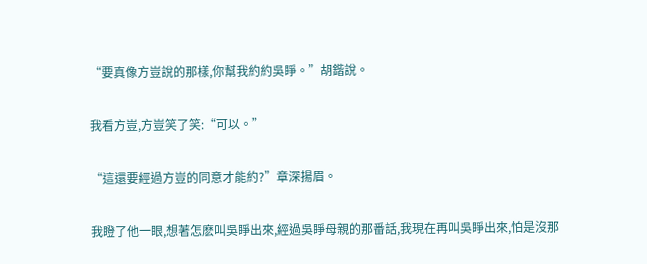“要真像方豈說的那樣,你幫我約約吳睜。”胡鍇說。

我看方豈,方豈笑了笑:“可以。”

“這還要經過方豈的同意才能約?”章深揚眉。

我瞪了他一眼,想著怎麽叫吳睜出來,經過吳睜母親的那番話,我現在再叫吳睜出來,怕是沒那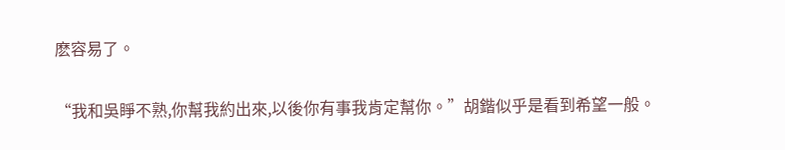麽容易了。

“我和吳睜不熟,你幫我約出來,以後你有事我肯定幫你。”胡鍇似乎是看到希望一般。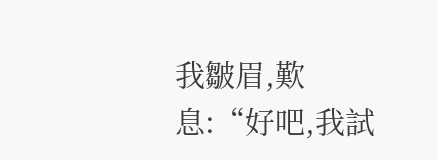我皺眉,歎息:“好吧,我試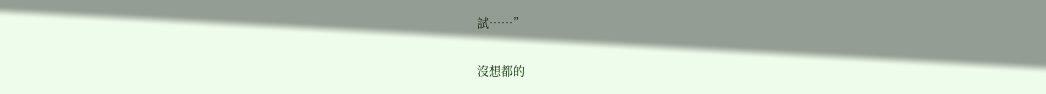試……”

沒想都的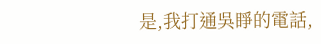是,我打通吳睜的電話,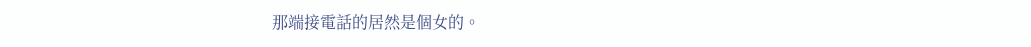那端接電話的居然是個女的。